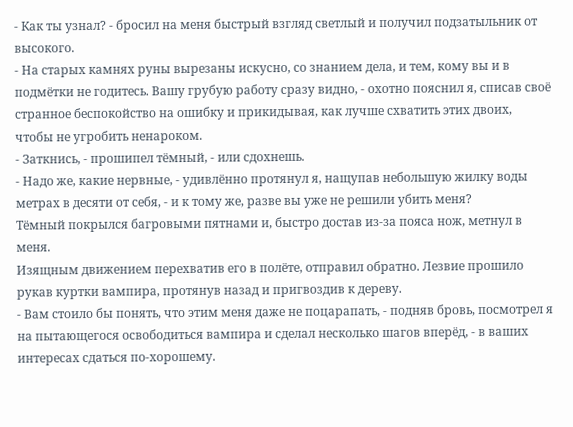- Как ты узнал? - бросил на меня быстрый взгляд светлый и получил подзатыльник от высокого.
- На старых камнях руны вырезаны искусно, со знанием дела, и тем, кому вы и в подмётки не годитесь. Вашу грубую работу сразу видно, - охотно пояснил я, списав своё странное беспокойство на ошибку и прикидывая, как лучше схватить этих двоих, чтобы не угробить ненароком.
- Заткнись, - прошипел тёмный, - или сдохнешь.
- Надо же, какие нервные, - удивлённо протянул я, нащупав небольшую жилку воды метрах в десяти от себя, - и к тому же, разве вы уже не решили убить меня?
Тёмный покрылся багровыми пятнами и, быстро достав из-за пояса нож, метнул в меня.
Изящным движением перехватив его в полёте, отправил обратно. Лезвие прошило рукав куртки вампира, протянув назад и пригвоздив к дереву.
- Вам стоило бы понять, что этим меня даже не поцарапать, - подняв бровь, посмотрел я на пытающегося освободиться вампира и сделал несколько шагов вперёд, - в ваших интересах сдаться по-хорошему.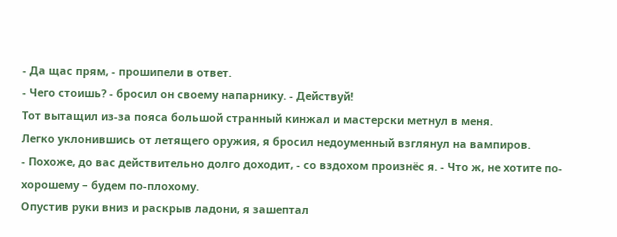- Да щас прям, - прошипели в ответ.
- Чего стоишь? - бросил он своему напарнику. - Действуй!
Тот вытащил из-за пояса большой странный кинжал и мастерски метнул в меня.
Легко уклонившись от летящего оружия, я бросил недоуменный взглянул на вампиров.
- Похоже, до вас действительно долго доходит, - со вздохом произнёс я. - Что ж, не хотите по-хорошему – будем по-плохому.
Опустив руки вниз и раскрыв ладони, я зашептал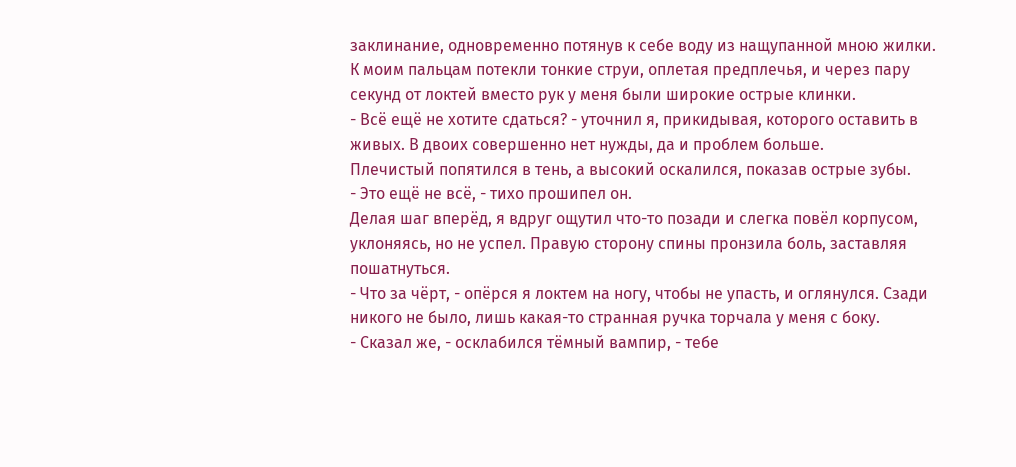заклинание, одновременно потянув к себе воду из нащупанной мною жилки. К моим пальцам потекли тонкие струи, оплетая предплечья, и через пару секунд от локтей вместо рук у меня были широкие острые клинки.
- Всё ещё не хотите сдаться? - уточнил я, прикидывая, которого оставить в живых. В двоих совершенно нет нужды, да и проблем больше.
Плечистый попятился в тень, а высокий оскалился, показав острые зубы.
- Это ещё не всё, - тихо прошипел он.
Делая шаг вперёд, я вдруг ощутил что-то позади и слегка повёл корпусом, уклоняясь, но не успел. Правую сторону спины пронзила боль, заставляя пошатнуться.
- Что за чёрт, - опёрся я локтем на ногу, чтобы не упасть, и оглянулся. Сзади никого не было, лишь какая-то странная ручка торчала у меня с боку.
- Сказал же, - осклабился тёмный вампир, - тебе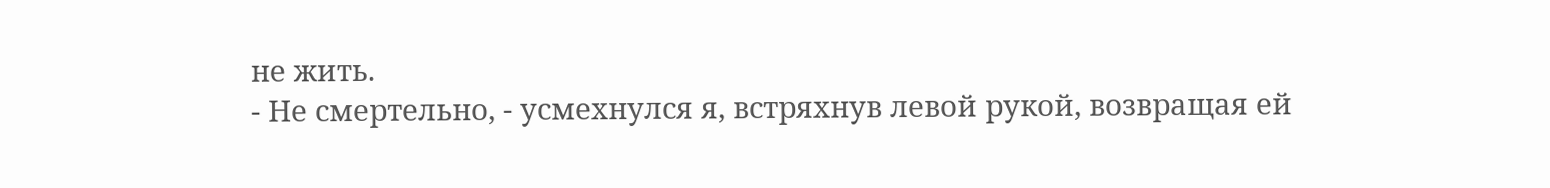не жить.
- Не смертельно, - усмехнулся я, встряхнув левой рукой, возвращая ей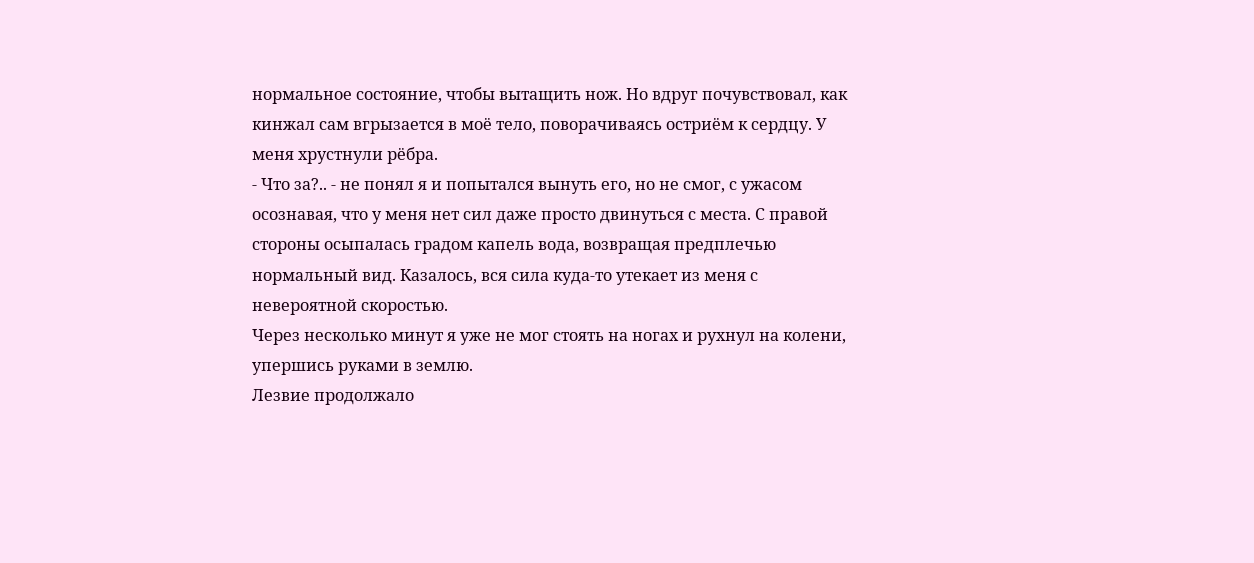нормальное состояние, чтобы вытащить нож. Но вдруг почувствовал, как кинжал сам вгрызается в моё тело, поворачиваясь остриём к сердцу. У меня хрустнули рёбра.
- Что за?.. - не понял я и попытался вынуть его, но не смог, с ужасом осознавая, что у меня нет сил даже просто двинуться с места. С правой стороны осыпалась градом капель вода, возвращая предплечью нормальный вид. Казалось, вся сила куда-то утекает из меня с невероятной скоростью.
Через несколько минут я уже не мог стоять на ногах и рухнул на колени, упершись руками в землю.
Лезвие продолжало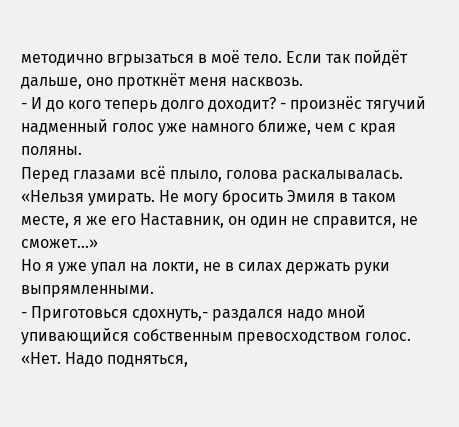методично вгрызаться в моё тело. Если так пойдёт дальше, оно проткнёт меня насквозь.
- И до кого теперь долго доходит? - произнёс тягучий надменный голос уже намного ближе, чем с края поляны.
Перед глазами всё плыло, голова раскалывалась.
«Нельзя умирать. Не могу бросить Эмиля в таком месте, я же его Наставник, он один не справится, не сможет...»
Но я уже упал на локти, не в силах держать руки выпрямленными.
- Приготовься сдохнуть,- раздался надо мной упивающийся собственным превосходством голос.
«Нет. Надо подняться,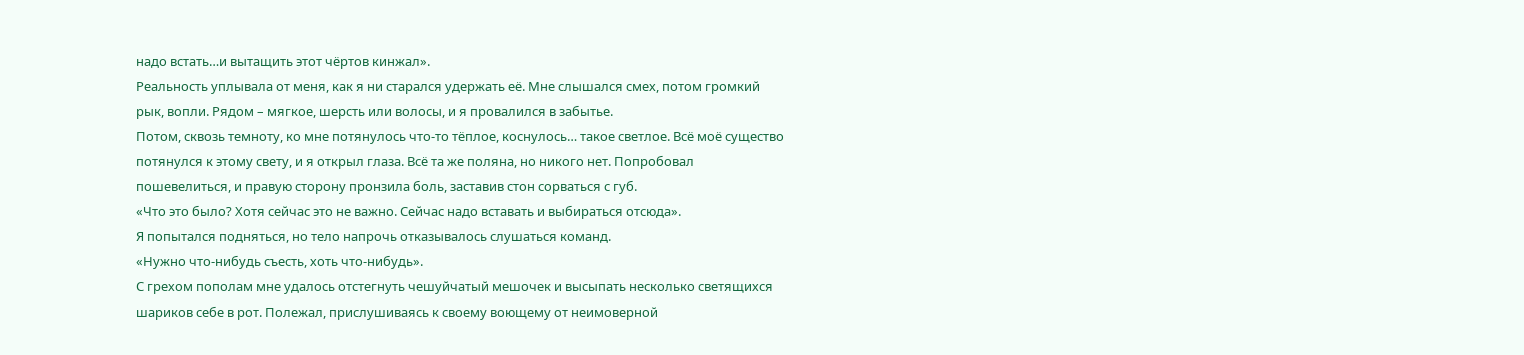надо встать…и вытащить этот чёртов кинжал».
Реальность уплывала от меня, как я ни старался удержать её. Мне слышался смех, потом громкий рык, вопли. Рядом – мягкое, шерсть или волосы, и я провалился в забытье.
Потом, сквозь темноту, ко мне потянулось что-то тёплое, коснулось… такое светлое. Всё моё существо потянулся к этому свету, и я открыл глаза. Всё та же поляна, но никого нет. Попробовал пошевелиться, и правую сторону пронзила боль, заставив стон сорваться с губ.
«Что это было? Хотя сейчас это не важно. Сейчас надо вставать и выбираться отсюда».
Я попытался подняться, но тело напрочь отказывалось слушаться команд.
«Нужно что-нибудь съесть, хоть что-нибудь».
С грехом пополам мне удалось отстегнуть чешуйчатый мешочек и высыпать несколько светящихся шариков себе в рот. Полежал, прислушиваясь к своему воющему от неимоверной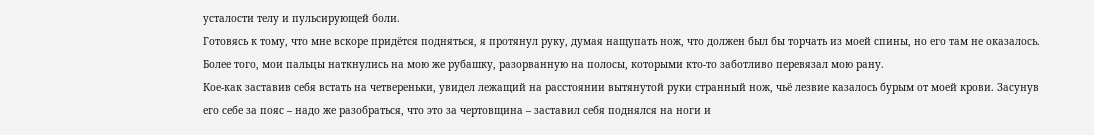усталости телу и пульсирующей боли.
Готовясь к тому, что мне вскоре придётся подняться, я протянул руку, думая нащупать нож, что должен был бы торчать из моей спины, но его там не оказалось. Более того, мои пальцы наткнулись на мою же рубашку, разорванную на полосы, которыми кто-то заботливо перевязал мою рану.
Кое-как заставив себя встать на четвереньки, увидел лежащий на расстоянии вытянутой руки странный нож, чьё лезвие казалось бурым от моей крови. Засунув его себе за пояс – надо же разобраться, что это за чертовщина – заставил себя поднялся на ноги и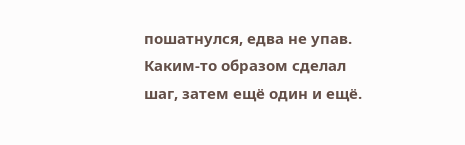пошатнулся, едва не упав.
Каким-то образом сделал шаг, затем ещё один и ещё.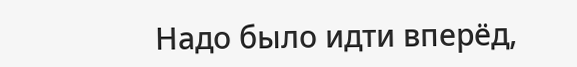Надо было идти вперёд,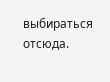выбираться отсюда.